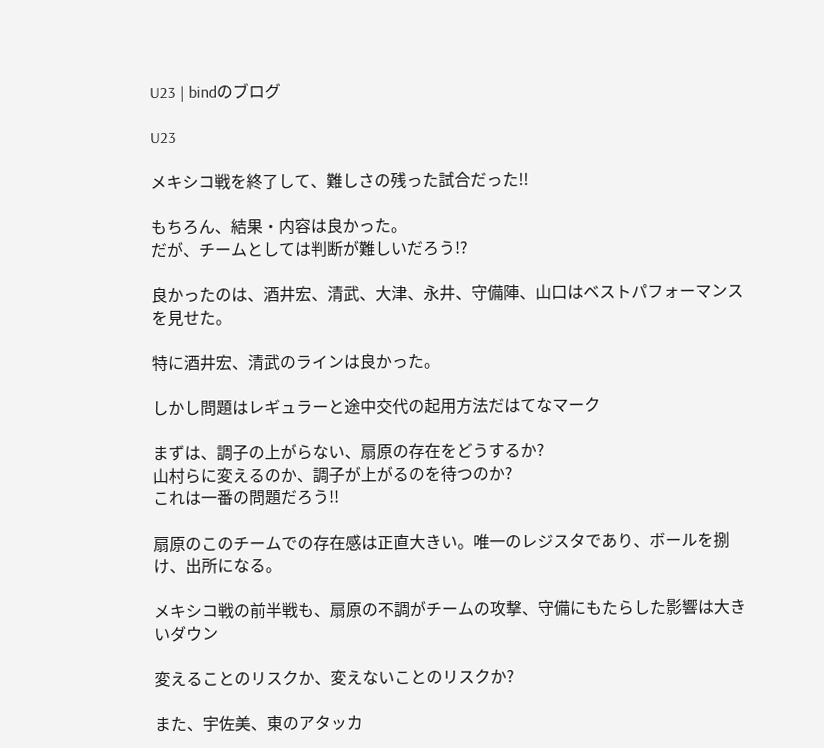U23 | bindのブログ

U23

メキシコ戦を終了して、難しさの残った試合だった!!

もちろん、結果・内容は良かった。
だが、チームとしては判断が難しいだろう!?

良かったのは、酒井宏、清武、大津、永井、守備陣、山口はベストパフォーマンスを見せた。

特に酒井宏、清武のラインは良かった。

しかし問題はレギュラーと途中交代の起用方法だはてなマーク

まずは、調子の上がらない、扇原の存在をどうするか?
山村らに変えるのか、調子が上がるのを待つのか?
これは一番の問題だろう!!

扇原のこのチームでの存在感は正直大きい。唯一のレジスタであり、ボールを捌け、出所になる。

メキシコ戦の前半戦も、扇原の不調がチームの攻撃、守備にもたらした影響は大きいダウン

変えることのリスクか、変えないことのリスクか?

また、宇佐美、東のアタッカ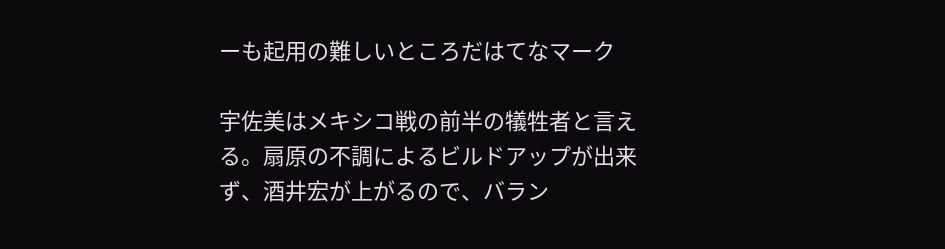ーも起用の難しいところだはてなマーク

宇佐美はメキシコ戦の前半の犠牲者と言える。扇原の不調によるビルドアップが出来ず、酒井宏が上がるので、バラン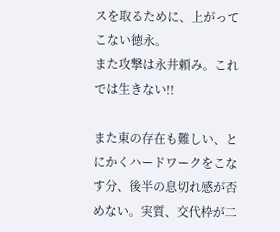スを取るために、上がってこない徳永。
また攻撃は永井頼み。これでは生きない!!

また東の存在も難しい、とにかくハードワークをこなす分、後半の息切れ感が否めない。実質、交代枠が二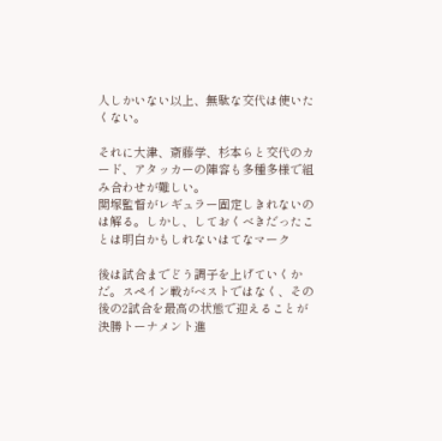人しかいない以上、無駄な交代は使いたくない。

それに大津、斎藤学、杉本らと交代のカード、アタッカーの陣容も多種多様で組み合わせが難しい。
関塚監督がレギュラー固定しきれないのは解る。しかし、しておくべきだったことは明白かもしれないはてなマーク

後は試合までどう調子を上げていくかだ。スペイン戦がベストではなく、その後の2試合を最高の状態で迎えることが決勝トーナメント進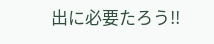出に必要たろう!!